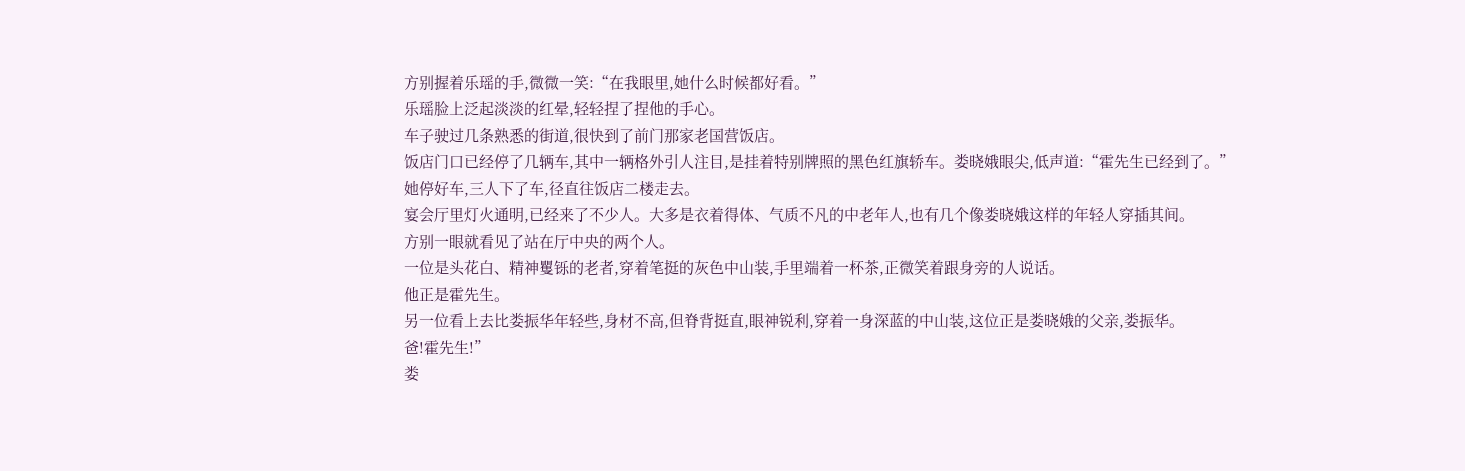方别握着乐瑶的手,微微一笑:“在我眼里,她什么时候都好看。”
乐瑶脸上泛起淡淡的红晕,轻轻捏了捏他的手心。
车子驶过几条熟悉的街道,很快到了前门那家老国营饭店。
饭店门口已经停了几辆车,其中一辆格外引人注目,是挂着特别牌照的黑色红旗轿车。娄晓娥眼尖,低声道:“霍先生已经到了。”
她停好车,三人下了车,径直往饭店二楼走去。
宴会厅里灯火通明,已经来了不少人。大多是衣着得体、气质不凡的中老年人,也有几个像娄晓娥这样的年轻人穿插其间。
方别一眼就看见了站在厅中央的两个人。
一位是头花白、精神矍铄的老者,穿着笔挺的灰色中山装,手里端着一杯茶,正微笑着跟身旁的人说话。
他正是霍先生。
另一位看上去比娄振华年轻些,身材不高,但脊背挺直,眼神锐利,穿着一身深蓝的中山装,这位正是娄晓娥的父亲,娄振华。
爸!霍先生!”
娄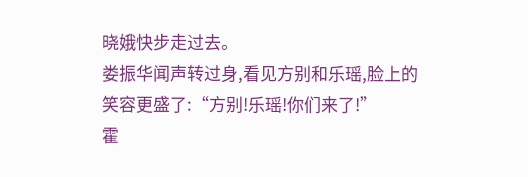晓娥快步走过去。
娄振华闻声转过身,看见方别和乐瑶,脸上的笑容更盛了:“方别!乐瑶!你们来了!”
霍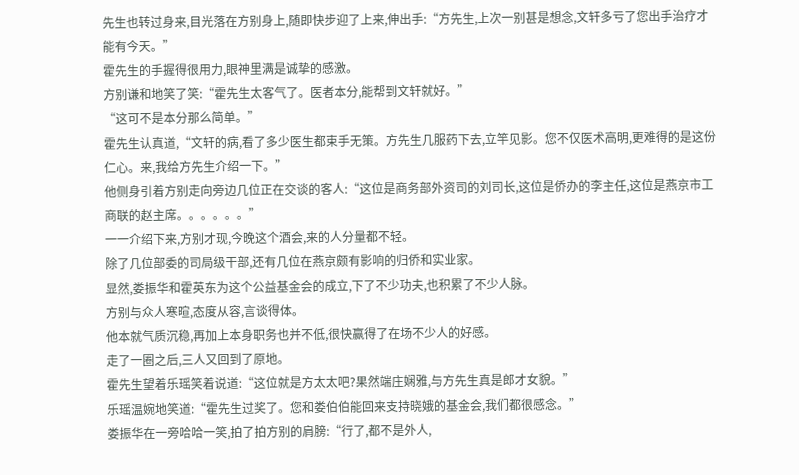先生也转过身来,目光落在方别身上,随即快步迎了上来,伸出手:“方先生,上次一别甚是想念,文轩多亏了您出手治疗才能有今天。”
霍先生的手握得很用力,眼神里满是诚挚的感激。
方别谦和地笑了笑:“霍先生太客气了。医者本分,能帮到文轩就好。”
“这可不是本分那么简单。”
霍先生认真道,“文轩的病,看了多少医生都束手无策。方先生几服药下去,立竿见影。您不仅医术高明,更难得的是这份仁心。来,我给方先生介绍一下。”
他侧身引着方别走向旁边几位正在交谈的客人:“这位是商务部外资司的刘司长,这位是侨办的李主任,这位是燕京市工商联的赵主席。。。。。。”
一一介绍下来,方别才现,今晚这个酒会,来的人分量都不轻。
除了几位部委的司局级干部,还有几位在燕京颇有影响的归侨和实业家。
显然,娄振华和霍英东为这个公益基金会的成立,下了不少功夫,也积累了不少人脉。
方别与众人寒暄,态度从容,言谈得体。
他本就气质沉稳,再加上本身职务也并不低,很快赢得了在场不少人的好感。
走了一圈之后,三人又回到了原地。
霍先生望着乐瑶笑着说道:“这位就是方太太吧?果然端庄娴雅,与方先生真是郎才女貌。”
乐瑶温婉地笑道:“霍先生过奖了。您和娄伯伯能回来支持晓娥的基金会,我们都很感念。”
娄振华在一旁哈哈一笑,拍了拍方别的肩膀:“行了,都不是外人,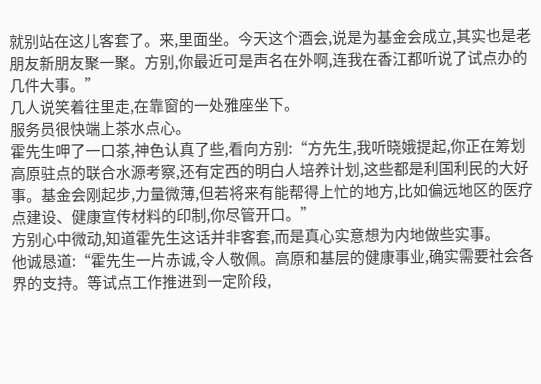就别站在这儿客套了。来,里面坐。今天这个酒会,说是为基金会成立,其实也是老朋友新朋友聚一聚。方别,你最近可是声名在外啊,连我在香江都听说了试点办的几件大事。”
几人说笑着往里走,在靠窗的一处雅座坐下。
服务员很快端上茶水点心。
霍先生呷了一口茶,神色认真了些,看向方别:“方先生,我听晓娥提起,你正在筹划高原驻点的联合水源考察,还有定西的明白人培养计划,这些都是利国利民的大好事。基金会刚起步,力量微薄,但若将来有能帮得上忙的地方,比如偏远地区的医疗点建设、健康宣传材料的印制,你尽管开口。”
方别心中微动,知道霍先生这话并非客套,而是真心实意想为内地做些实事。
他诚恳道:“霍先生一片赤诚,令人敬佩。高原和基层的健康事业,确实需要社会各界的支持。等试点工作推进到一定阶段,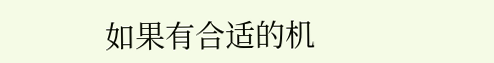如果有合适的机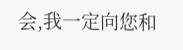会,我一定向您和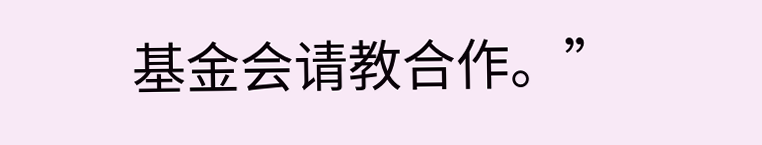基金会请教合作。”